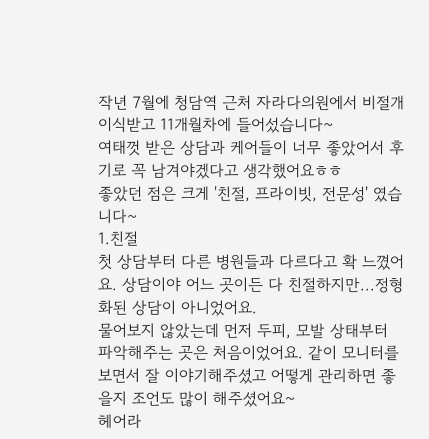작년 7월에 청담역 근처 자라다의원에서 비절개 이식받고 11개월차에 들어섰습니다~
여태껏 받은 상담과 케어들이 너무 좋았어서 후기로 꼭 남겨야겠다고 생각했어요ㅎㅎ
좋았던 점은 크게 '친절, 프라이빗, 전문성' 였습니다~
1.친절
첫 상담부터 다른 병원들과 다르다고 확 느꼈어요. 상담이야 어느 곳이든 다 친절하지만...정형화된 상담이 아니었어요.
물어보지 않았는데 먼저 두피, 모발 상태부터 파악해주는 곳은 처음이었어요. 같이 모니터를 보면서 잘 이야기해주셨고 어떻게 관리하면 좋을지 조언도 많이 해주셨어요~
헤어라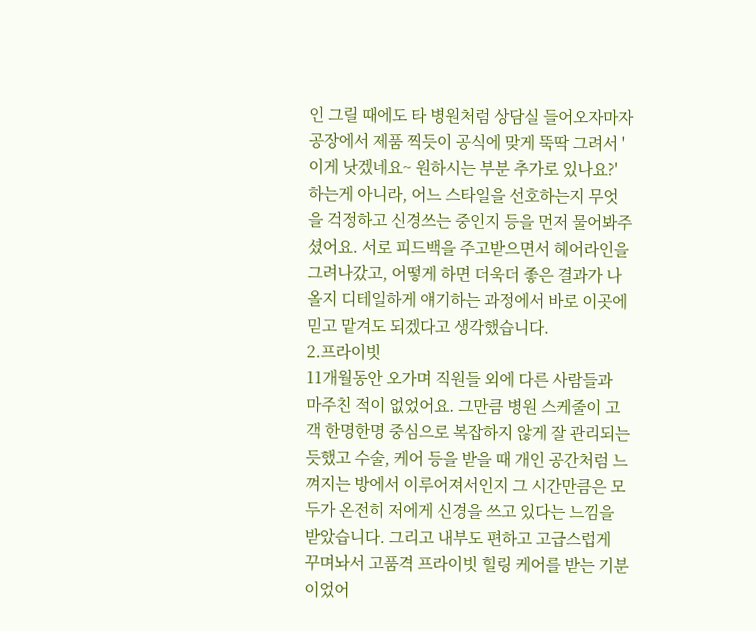인 그릴 때에도 타 병원처럼 상담실 들어오자마자 공장에서 제품 찍듯이 공식에 맞게 뚝딱 그려서 '이게 낫겠네요~ 원하시는 부분 추가로 있나요?' 하는게 아니라, 어느 스타일을 선호하는지 무엇을 걱정하고 신경쓰는 중인지 등을 먼저 물어봐주셨어요. 서로 피드백을 주고받으면서 헤어라인을 그려나갔고, 어떻게 하면 더욱더 좋은 결과가 나올지 디테일하게 얘기하는 과정에서 바로 이곳에 믿고 맡겨도 되겠다고 생각했습니다.
2.프라이빗
11개월동안 오가며 직원들 외에 다른 사람들과 마주친 적이 없었어요. 그만큼 병원 스케줄이 고객 한명한명 중심으로 복잡하지 않게 잘 관리되는 듯했고 수술, 케어 등을 받을 때 개인 공간처럼 느껴지는 방에서 이루어져서인지 그 시간만큼은 모두가 온전히 저에게 신경을 쓰고 있다는 느낌을 받았습니다. 그리고 내부도 편하고 고급스럽게 꾸며놔서 고품격 프라이빗 힐링 케어를 받는 기분이었어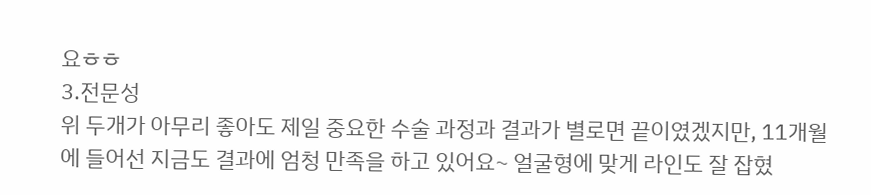요ㅎㅎ
3.전문성
위 두개가 아무리 좋아도 제일 중요한 수술 과정과 결과가 별로면 끝이였겠지만, 11개월에 들어선 지금도 결과에 엄청 만족을 하고 있어요~ 얼굴형에 맞게 라인도 잘 잡혔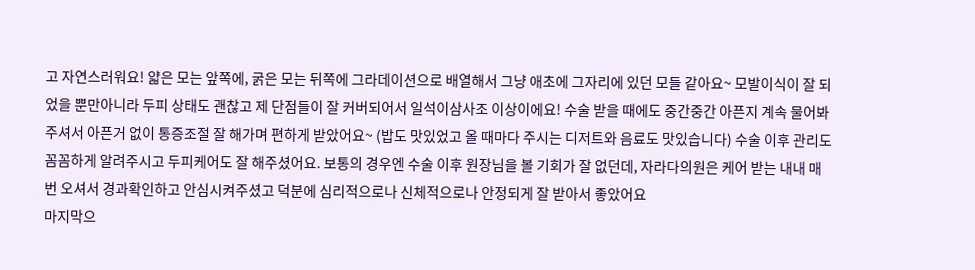고 자연스러워요! 얇은 모는 앞쪽에, 굵은 모는 뒤쪽에 그라데이션으로 배열해서 그냥 애초에 그자리에 있던 모들 같아요~ 모발이식이 잘 되었을 뿐만아니라 두피 상태도 괜찮고 제 단점들이 잘 커버되어서 일석이삼사조 이상이에요! 수술 받을 때에도 중간중간 아픈지 계속 물어봐주셔서 아픈거 없이 통증조절 잘 해가며 편하게 받았어요~ (밥도 맛있었고 올 때마다 주시는 디저트와 음료도 맛있습니다) 수술 이후 관리도 꼼꼼하게 알려주시고 두피케어도 잘 해주셨어요. 보통의 경우엔 수술 이후 원장님을 볼 기회가 잘 없던데, 자라다의원은 케어 받는 내내 매번 오셔서 경과확인하고 안심시켜주셨고 덕분에 심리적으로나 신체적으로나 안정되게 잘 받아서 좋았어요
마지막으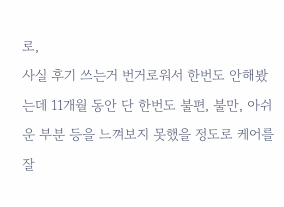로,
사실 후기 쓰는거 번거로워서 한번도 안해봤는데 11개월 동안 단 한번도 불편, 불만, 아쉬운 부분 등을 느껴보지 못했을 정도로 케어를 잘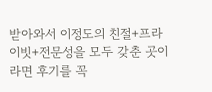받아와서 이정도의 친절+프라이빗+전문성을 모두 갖춘 곳이라면 후기를 꼭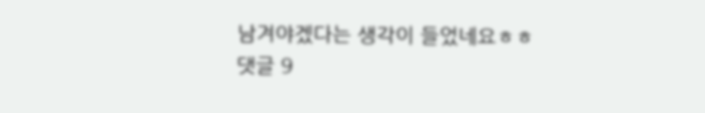남겨야겠다는 생각이 들었네요ㅎㅎ
댓글 9